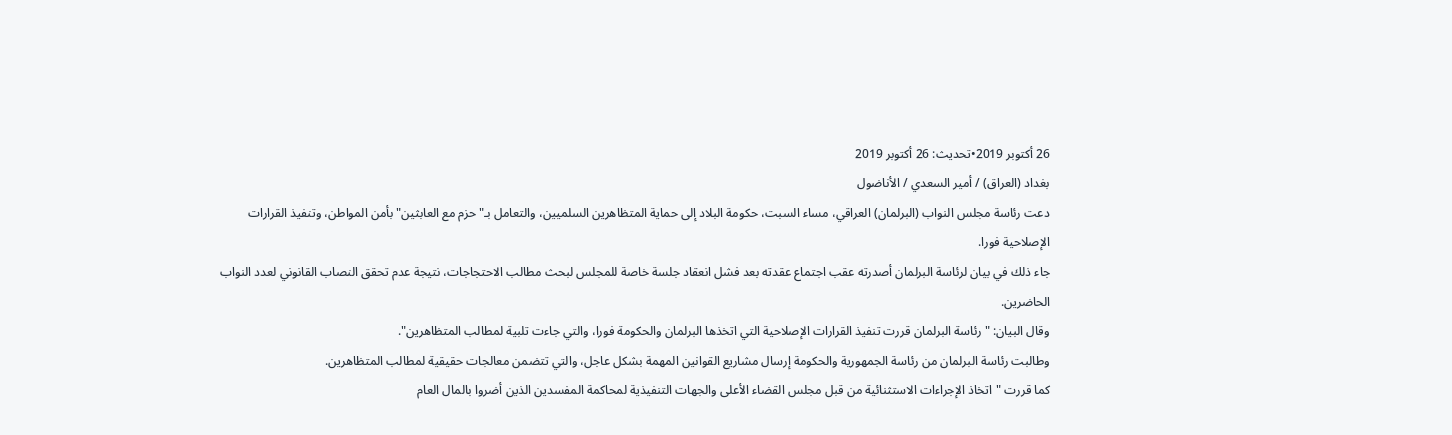26 أكتوبر 2019•تحديث: 26 أكتوبر 2019
بغداد (العراق) / أمير السعدي / الأناضول
دعت رئاسة مجلس النواب (البرلمان) العراقي، مساء السبت، حكومة البلاد إلى حماية المتظاهرين السلميين، والتعامل بـ"حزم مع العابثين" بأمن المواطن، وتنفيذ القرارات الإصلاحية فورا.
جاء ذلك في بيان لرئاسة البرلمان أصدرته عقب اجتماع عقدته بعد فشل انعقاد جلسة خاصة للمجلس لبحث مطالب الاحتجاجات، نتيجة عدم تحقق النصاب القانوني لعدد النواب الحاضرين.
وقال البيان: "رئاسة البرلمان قررت تنفيذ القرارات الإصلاحية التي اتخذها البرلمان والحكومة فورا، والتي جاءت تلبية لمطالب المتظاهرين".
وطالبت رئاسة البرلمان من رئاسة الجمهورية والحكومة إرسال مشاريع القوانين المهمة بشكل عاجل، والتي تتضمن معالجات حقيقية لمطالب المتظاهرين.
كما قررت "اتخاذ الإجراءات الاستثنائية من قبل مجلس القضاء الأعلى والجهات التنفيذية لمحاكمة المفسدين الذين أضروا بالمال العام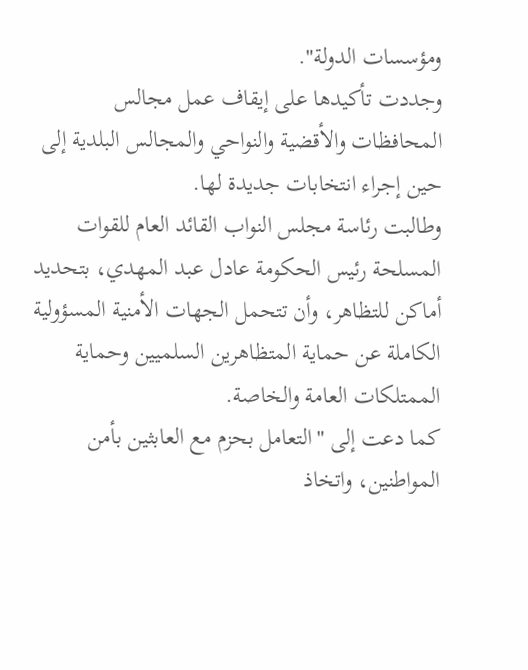ومؤسسات الدولة".
وجددت تأكيدها على إيقاف عمل مجالس المحافظات والأقضية والنواحي والمجالس البلدية إلى حين إجراء انتخابات جديدة لها.
وطالبت رئاسة مجلس النواب القائد العام للقوات المسلحة رئيس الحكومة عادل عبد المهدي، بتحديد أماكن للتظاهر، وأن تتحمل الجهات الأمنية المسؤولية الكاملة عن حماية المتظاهرين السلميين وحماية الممتلكات العامة والخاصة.
كما دعت إلى "التعامل بحزم مع العابثين بأمن المواطنين، واتخاذ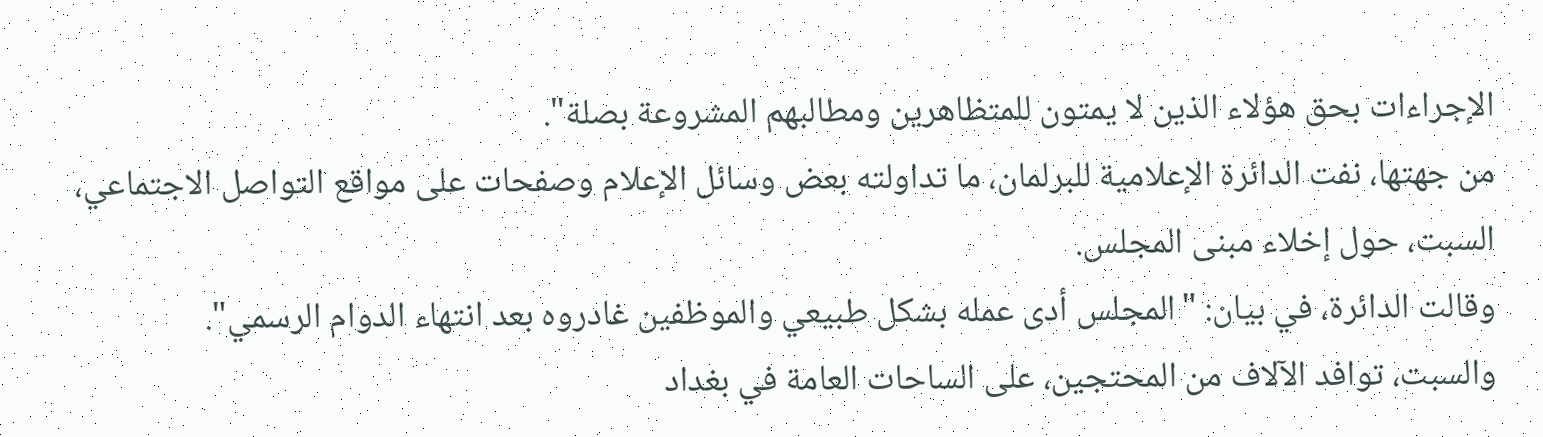الإجراءات بحق هؤلاء الذين لا يمتون للمتظاهرين ومطالبهم المشروعة بصلة".
من جهتها، نفت الدائرة الإعلامية للبرلمان، ما تداولته بعض وسائل الإعلام وصفحات على مواقع التواصل الاجتماعي، السبت، حول إخلاء مبنى المجلس.
وقالت الدائرة، في بيان: "المجلس أدى عمله بشكل طبيعي والموظفين غادروه بعد انتهاء الدوام الرسمي".
والسبت، توافد الآلاف من المحتجين، على الساحات العامة في بغداد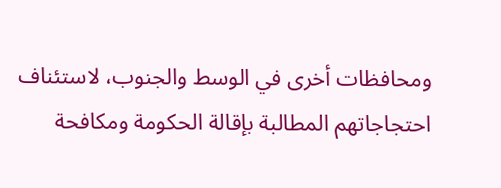ومحافظات أخرى في الوسط والجنوب، لاستئناف احتجاجاتهم المطالبة بإقالة الحكومة ومكافحة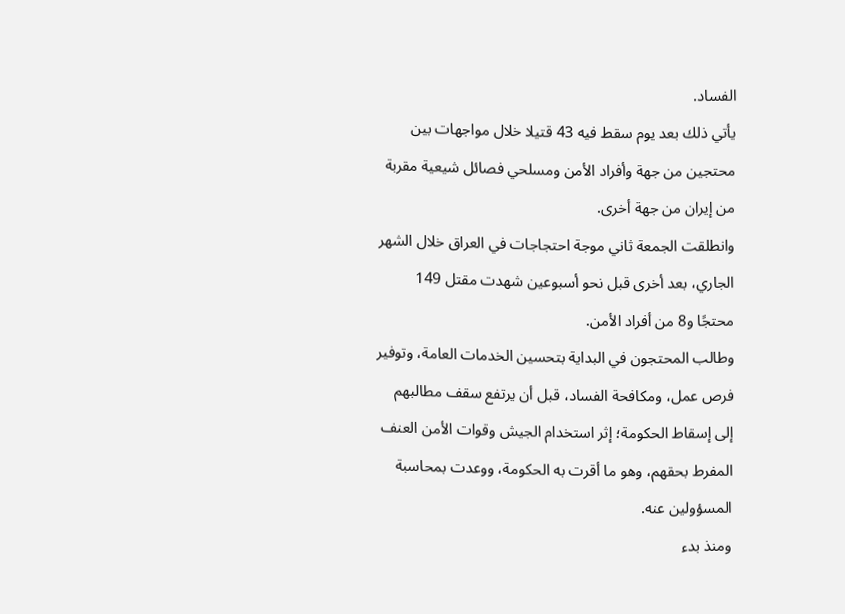الفساد.
يأتي ذلك بعد يوم سقط فيه 43 قتيلا خلال مواجهات بين محتجين من جهة وأفراد الأمن ومسلحي فصائل شيعية مقربة من إيران من جهة أخرى.
وانطلقت الجمعة ثاني موجة احتجاجات في العراق خلال الشهر الجاري، بعد أخرى قبل نحو أسبوعين شهدت مقتل 149 محتجًا و8 من أفراد الأمن.
وطالب المحتجون في البداية بتحسين الخدمات العامة، وتوفير فرص عمل، ومكافحة الفساد، قبل أن يرتفع سقف مطالبهم إلى إسقاط الحكومة؛ إثر استخدام الجيش وقوات الأمن العنف المفرط بحقهم، وهو ما أقرت به الحكومة، ووعدت بمحاسبة المسؤولين عنه.
ومنذ بدء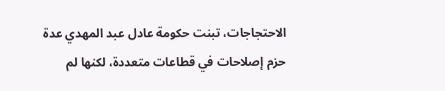الاحتجاجات، تبنت حكومة عادل عبد المهدي عدة حزم إصلاحات في قطاعات متعددة، لكنها لم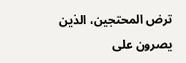ترض المحتجين، الذين يصرون على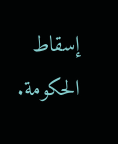إسقاط الحكومة.